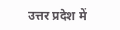उत्तर प्रदेश में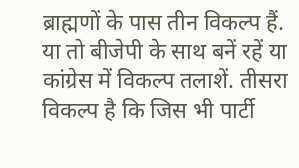ब्राह्मणों के पास तीन विकल्प हैं. या तो बीजेपी के साथ बनें रहें या कांग्रेस में विकल्प तलाशें. तीसरा विकल्प है कि जिस भी पार्टी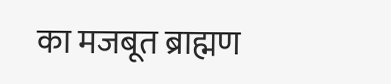का मजबूत ब्राह्मण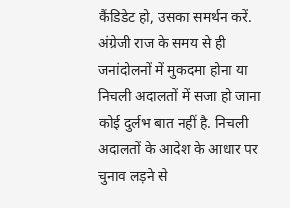कैंडिडेट हो, उसका समर्थन करें.
अंग्रेजी राज के समय से ही जनांदोलनों में मुकदमा होना या निचली अदालतों में सजा हो जाना कोई दुर्लभ बात नहीं है. निचली अदालतों के आदेश के आधार पर चुनाव लड़ने से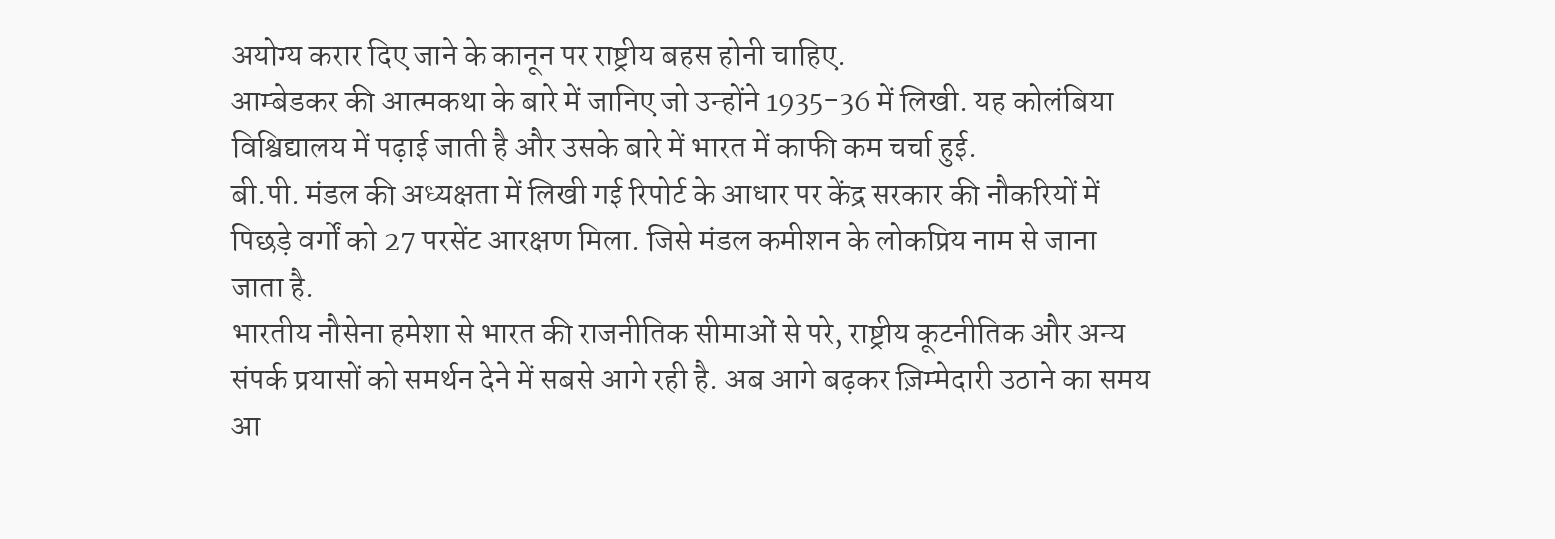अयोग्य करार दिए जाने के कानून पर राष्ट्रीय बहस होनी चाहिए.
आम्बेडकर की आत्मकथा के बारे में जानिए जो उन्होंने 1935-36 में लिखी. यह कोलंबिया विश्विद्यालय में पढ़ाई जाती है और उसके बारे में भारत में काफी कम चर्चा हुई.
बी.पी. मंडल की अध्यक्षता में लिखी गई रिपोर्ट के आधार पर केंद्र सरकार की नौकरियों में पिछड़े वर्गों को 27 परसेंट आरक्षण मिला. जिसे मंडल कमीशन के लोकप्रिय नाम से जाना जाता है.
भारतीय नौसेना हमेशा से भारत की राजनीतिक सीमाओं से परे, राष्ट्रीय कूटनीतिक और अन्य संपर्क प्रयासों को समर्थन देने में सबसे आगे रही है. अब आगे बढ़कर ज़िम्मेदारी उठाने का समय आ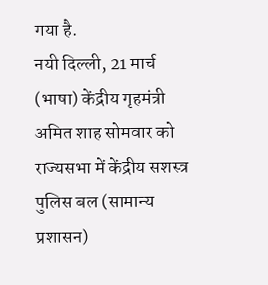गया है.
नयी दिल्ली, 21 मार्च (भाषा) केंद्रीय गृहमंत्री अमित शाह सोमवार को राज्यसभा में केंद्रीय सशस्त्र पुलिस बल (सामान्य प्रशासन)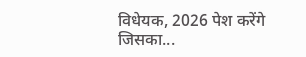विधेयक, 2026 पेश करेंगे जिसका...